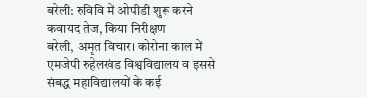बरेली: रुविवि में ओपीडी शुरू करने कवायद तेज, किया निरीक्षण
बरेली, अमृत विचार। कोरोना काल में एमजेपी रुहेलखंड विश्वविद्यालय व इससे संबद्ध महाविद्यालयों के कई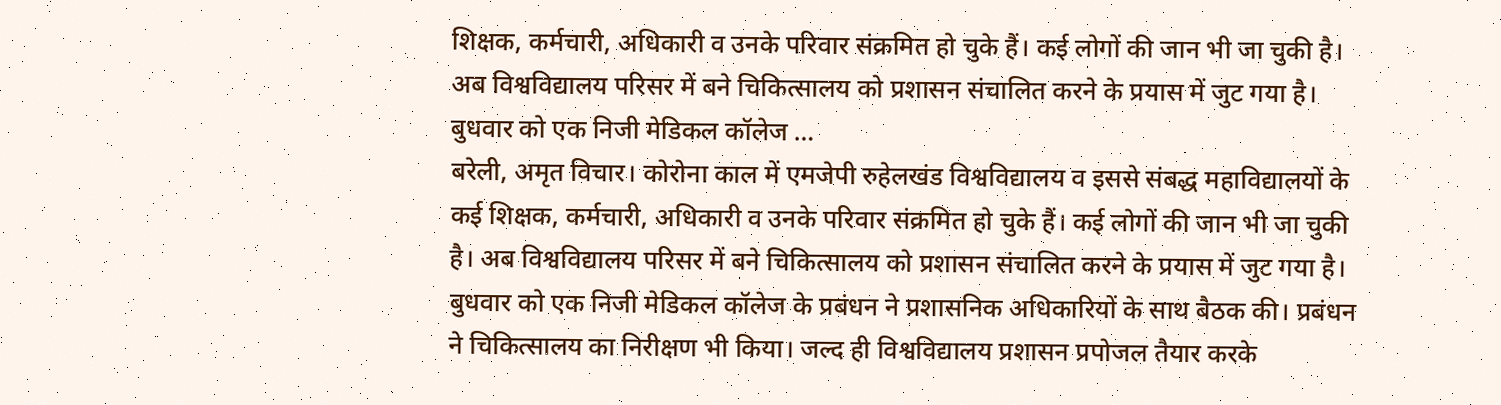शिक्षक, कर्मचारी, अधिकारी व उनके परिवार संक्रमित हो चुके हैं। कई लोगों की जान भी जा चुकी है। अब विश्वविद्यालय परिसर में बने चिकित्सालय को प्रशासन संचालित करने के प्रयास में जुट गया है। बुधवार को एक निजी मेडिकल कॉलेज …
बरेली, अमृत विचार। कोरोना काल में एमजेपी रुहेलखंड विश्वविद्यालय व इससे संबद्ध महाविद्यालयों के कई शिक्षक, कर्मचारी, अधिकारी व उनके परिवार संक्रमित हो चुके हैं। कई लोगों की जान भी जा चुकी है। अब विश्वविद्यालय परिसर में बने चिकित्सालय को प्रशासन संचालित करने के प्रयास में जुट गया है।
बुधवार को एक निजी मेडिकल कॉलेज के प्रबंधन ने प्रशासनिक अधिकारियों के साथ बैठक की। प्रबंधन ने चिकित्सालय का निरीक्षण भी किया। जल्द ही विश्वविद्यालय प्रशासन प्रपोजल तैयार करके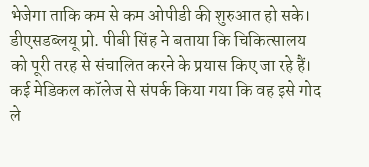भेजेगा ताकि कम से कम ओपीडी की शुरुआत हो सके। डीएसडब्लयू प्रो. पीबी सिंह ने बताया कि चिकित्सालय को पूरी तरह से संचालित करने के प्रयास किए जा रहे हैं। कई मेडिकल कॉलेज से संपर्क किया गया कि वह इसे गोद ले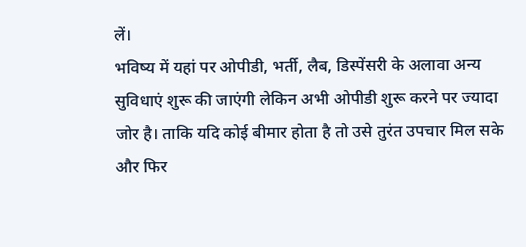लें।
भविष्य में यहां पर ओपीडी, भर्ती, लैब, डिस्पेंसरी के अलावा अन्य सुविधाएं शुरू की जाएंगी लेकिन अभी ओपीडी शुरू करने पर ज्यादा जोर है। ताकि यदि कोई बीमार होता है तो उसे तुरंत उपचार मिल सके और फिर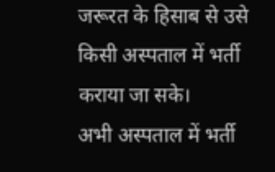जरूरत के हिसाब से उसे किसी अस्पताल में भर्ती कराया जा सके।
अभी अस्पताल में भर्ती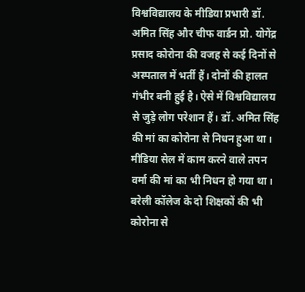विश्वविद्यालय के मीडिया प्रभारी डॉ. अमित सिंह और चीफ वार्डन प्रो. योगेंद्र प्रसाद कोरोना की वजह से कई दिनों से अस्पताल में भर्ती हैं। दोनों की हालत गंभीर बनी हुई है। ऐसे में विश्वविद्यालय से जुड़े लोग परेशान हैं। डॉ. अमित सिंह की मां का कोरोना से निधन हुआ था। मीडिया सेल में काम करने वाले तपन वर्मा की मां का भी निधन हो गया था। बरेली कॉलेज के दो शिक्षकों की भी कोरोना से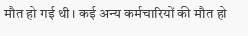मौत हो गई थी। कई अन्य कर्मचारियों की मौत हो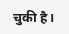चुकी है।